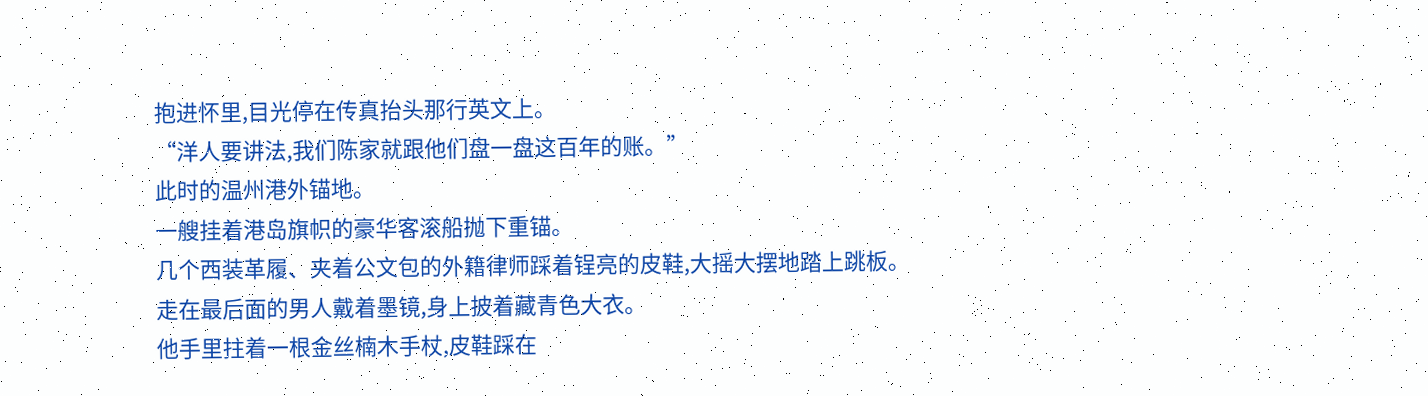抱进怀里,目光停在传真抬头那行英文上。
“洋人要讲法,我们陈家就跟他们盘一盘这百年的账。”
此时的温州港外锚地。
一艘挂着港岛旗帜的豪华客滚船抛下重锚。
几个西装革履、夹着公文包的外籍律师踩着锃亮的皮鞋,大摇大摆地踏上跳板。
走在最后面的男人戴着墨镜,身上披着藏青色大衣。
他手里拄着一根金丝楠木手杖,皮鞋踩在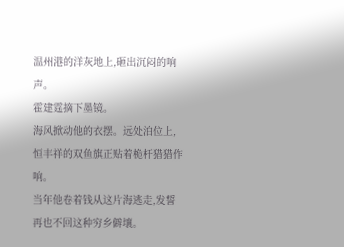温州港的洋灰地上,砸出沉闷的响声。
霍建霆摘下墨镜。
海风掀动他的衣摆。远处泊位上,恒丰祥的双鱼旗正贴着桅杆猎猎作响。
当年他卷着钱从这片海逃走,发誓再也不回这种穷乡僻壤。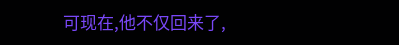可现在,他不仅回来了,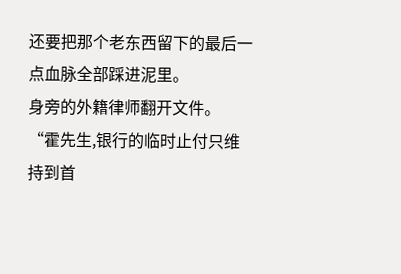还要把那个老东西留下的最后一点血脉全部踩进泥里。
身旁的外籍律师翻开文件。
“霍先生,银行的临时止付只维持到首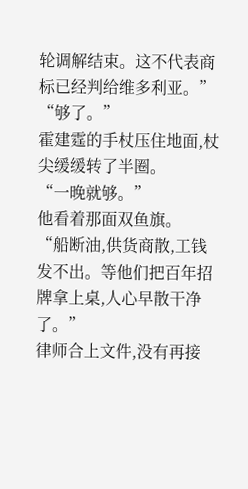轮调解结束。这不代表商标已经判给维多利亚。”
“够了。”
霍建霆的手杖压住地面,杖尖缓缓转了半圈。
“一晚就够。”
他看着那面双鱼旗。
“船断油,供货商散,工钱发不出。等他们把百年招牌拿上桌,人心早散干净了。”
律师合上文件,没有再接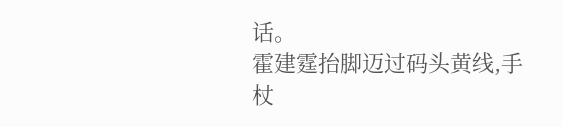话。
霍建霆抬脚迈过码头黄线,手杖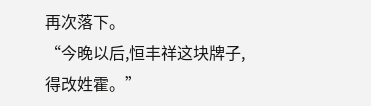再次落下。
“今晚以后,恒丰祥这块牌子,得改姓霍。”